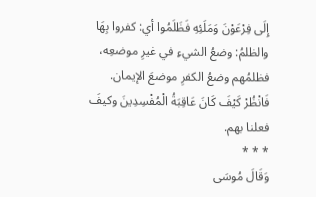إِلَى فِرْعَوْنَ وَمَلَئِهِ فَظَلَمُوا أي: كفروا بِهَا والظلمُ: وضعُ الشيءِ في غيرِ موضعِه، فظلمُهم وضعُ الكفرِ موضعَ الإيمان.
فَانْظُرْ كَيْفَ كَانَ عَاقِبَةُ الْمُفْسِدِينَ وكيفَ فعلنا بهم.
* * *
وَقَالَ مُوسَى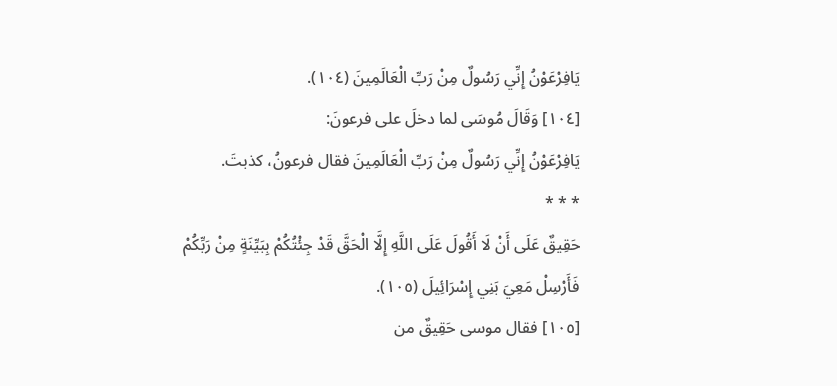يَافِرْعَوْنُ إِنِّي رَسُولٌ مِنْ رَبِّ الْعَالَمِينَ (١٠٤).
[١٠٤] وَقَالَ مُوسَى لما دخلَ على فرعونَ:
يَافِرْعَوْنُ إِنِّي رَسُولٌ مِنْ رَبِّ الْعَالَمِينَ فقال فرعونُ، كذبتَ.
* * *
حَقِيقٌ عَلَى أَنْ لَا أَقُولَ عَلَى اللَّهِ إِلَّا الْحَقَّ قَدْ جِئْتُكُمْ بِبَيِّنَةٍ مِنْ رَبِّكُمْ فَأَرْسِلْ مَعِيَ بَنِي إِسْرَائِيلَ (١٠٥).
[١٠٥] فقال موسى حَقِيقٌ من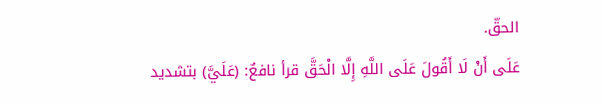الحقّ.
عَلَى أَنْ لَا أَقُولَ عَلَى اللَّهِ إِلَّا الْحَقَّ قرأ نافعٌ: (عَلَيَّ) بتشديد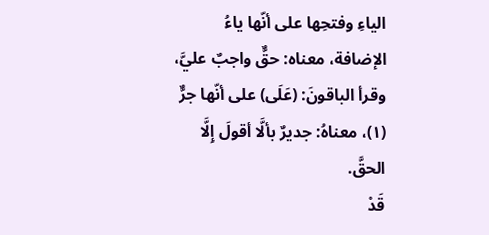الياءِ وفتحِها على أنّها ياءُ الإضافة، معناه: حقٌّ واجبٌ عليَّ، وقرأ الباقونَ: (عَلَى) على أنّها جرٌّ (١)، معناهُ: جديرٌ بألَّا أقولَ إِلَّا الحقَّ.
قَدْ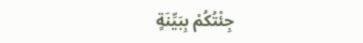جِئْتُكُمْ بِبَيِّنَةٍ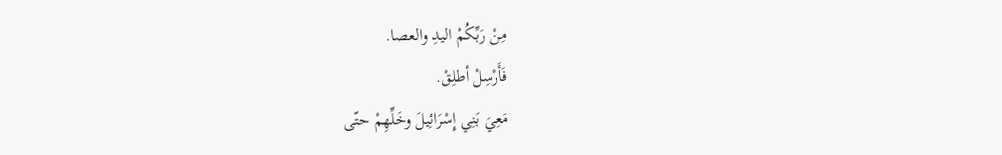مِنْ رَبِّكُمْ اليدِ والعصا.
فَأَرْسِلْ أطلِقْ.
مَعِيَ بَنِي إِسْرَائِيلَ وخَلِّهِمْ حتّى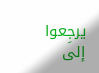يرجِعوا إلى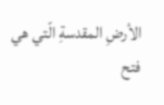الأرضِ المقدسةِ الّتي هي
فتح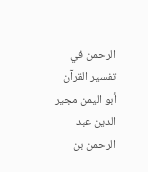الرحمن في تفسير القرآن
أبو اليمن مجير الدين عبد الرحمن بن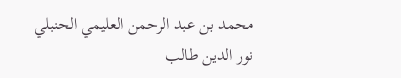محمد بن عبد الرحمن العليمي الحنبلي
نور الدين طالب